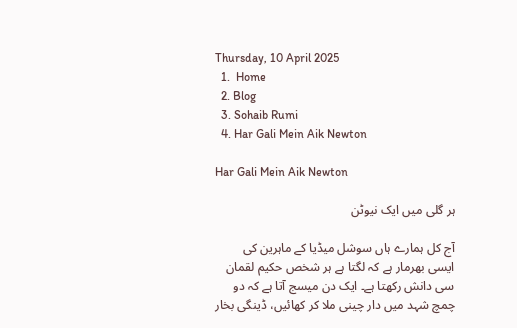Thursday, 10 April 2025
  1.  Home
  2. Blog
  3. Sohaib Rumi
  4. Har Gali Mein Aik Newton

Har Gali Mein Aik Newton

ہر گلی میں ایک نیوٹن

آج کل ہمارے ہاں سوشل میڈیا کے ماہرین کی ایسی بھرمار ہے کہ لگتا ہے ہر شخص حکیم لقمان سی دانش رکھتا ہے۔ ایک دن میسج آتا ہے کہ دو چمچ شہد میں دار چینی ملا کر کھائیں، ڈینگی بخار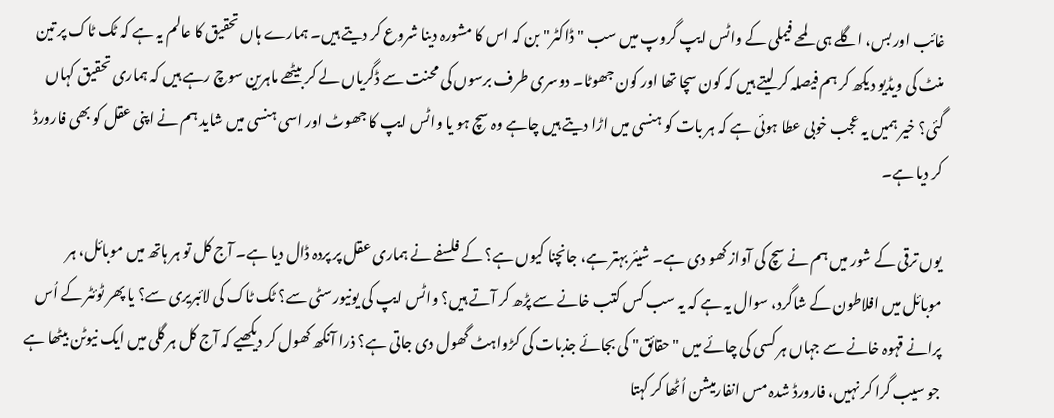غائب اور بس، اگلے ہی لمحے فیملی کے واٹس ایپ گروپ میں سب "ڈاکٹر" بن کہ اس کا مشورہ دینا شروع کر دیتے ہیں۔ ہمارے ہاں تحقیق کا عالم یہ ہے کہ ٹک ٹاک پر تین منٹ کی ویڈیو دیکھ کر ہم فیصلہ کر لیتے ہیں کہ کون سچا تھا اور کون جھوٹا۔ دوسری طرف برسوں کی محنت سے ڈگریاں لے کر بیٹھے ماہرین سوچ رہے ہیں کہ ہماری تحقیق کہاں گئی؟ خیر ہمیں یہ عجب خوبی عطا ہوئی ہے کہ ہر بات کو ہنسی میں اڑا دیتے ہیں چاہے وہ سچ ہو یا واٹس ایپ کا جھوٹ اور اسی ہنسی میں شاید ہم نے اپنی عقل کو بھی فارورڈ کر دیا ہے۔

یوں ترقی کے شور میں ہم نے سچ کی آواز کھو دی ہے۔ شیئر بہتر ہے، جانچنا کیوں ہے؟ کے فلسفے نے ہماری عقل پر پردہ ڈال دیا ہے۔ آج کل تو ہر ہاتھ میں موبائل، ہر موبائل میں افلاطون کے شاگرد، سوال یہ ہے کہ یہ سب کس کتب خانے سے پڑھ کر آتے ہیں؟ واٹس ایپ کی یونیورسٹی سے؟ ٹک ٹاک کی لائبریری سے؟ یا پھر ٹوئٹر کے اُس پرانے قہوہ خانے سے جہاں ہر کسی کی چائے میں "حقائق" کی بجائے جذبات کی کڑواہٹ گھول دی جاتی ہے؟ ذرا آنکھ کھول کر دیکھیے کہ آج کل ہر گلی میں ایک نیوٹن بیٹھا ہے جو سیب گرا کر نہیں، فارورڈ شدہ مس انفارمیشن اُٹھا کر کہتا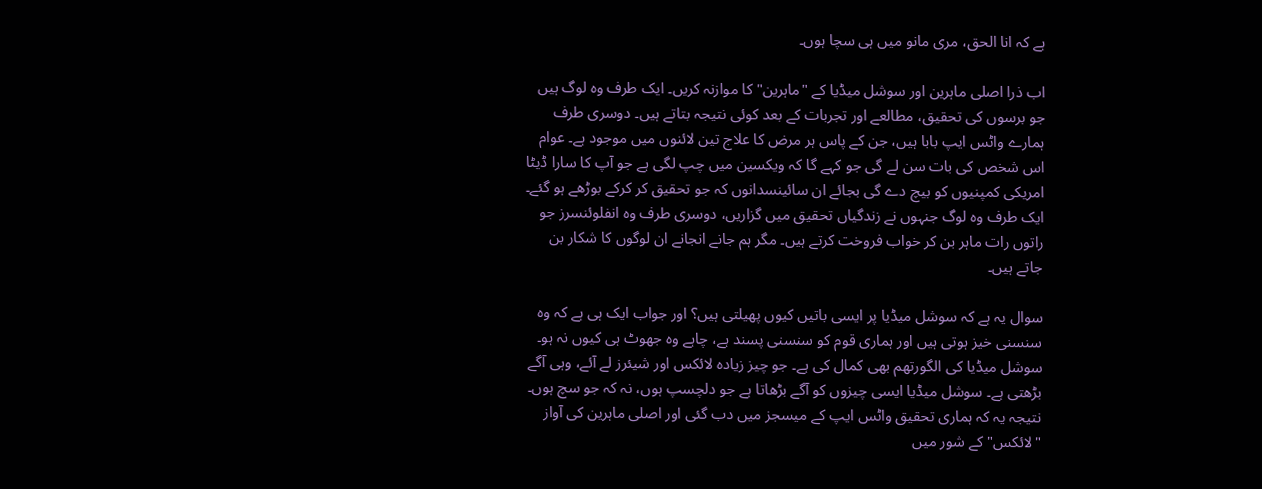ہے کہ انا الحق، مری مانو میں ہی سچا ہوں۔

اب ذرا اصلی ماہرین اور سوشل میڈیا کے "ماہرین" کا موازنہ کریں۔ ایک طرف وہ لوگ ہیں جو برسوں کی تحقیق، مطالعے اور تجربات کے بعد کوئی نتیجہ بتاتے ہیں۔ دوسری طرف ہمارے واٹس ایپ بابا ہیں، جن کے پاس ہر مرض کا علاج تین لائنوں میں موجود ہے۔ عوام اس شخص کی بات سن لے گی جو کہے گا کہ ویکسین میں چپ لگی ہے جو آپ کا سارا ڈیٹا امریکی کمپنیوں کو بیچ دے گی بجائے ان سائینسدانوں کہ جو تحقیق کر کرکے بوڑھے ہو گئے۔ ایک طرف وہ لوگ جنہوں نے زندگیاں تحقیق میں گزاریں، دوسری طرف وہ انفلوئنسرز جو راتوں رات ماہر بن کر خواب فروخت کرتے ہیں۔ مگر ہم جانے انجانے ان لوگوں کا شکار بن جاتے ہیں۔

سوال یہ ہے کہ سوشل میڈیا پر ایسی باتیں کیوں پھیلتی ہیں؟ اور جواب ایک ہی ہے کہ وہ سنسنی خیز ہوتی ہیں اور ہماری قوم کو سنسنی پسند ہے، چاہے وہ جھوٹ ہی کیوں نہ ہو۔ سوشل میڈیا کی الگورتھم بھی کمال کی ہے۔ جو چیز زیادہ لائکس اور شیئرز لے آئے، وہی آگے بڑھتی ہے۔ سوشل میڈیا ایسی چیزوں کو آگے بڑھاتا ہے جو دلچسپ ہوں، نہ کہ جو سچ ہوں۔ نتیجہ یہ کہ ہماری تحقیق واٹس ایپ کے میسجز میں دب گئی اور اصلی ماہرین کی آواز "لائکس" کے شور میں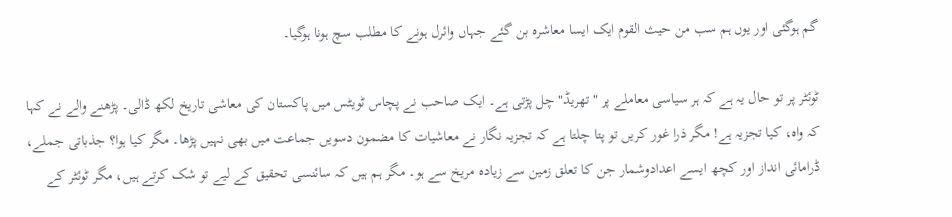گم ہوگئی اور یوں ہم سب من حیث القوم ایک ایسا معاشرہ بن گئے جہاں وائرل ہونے کا مطلب سچ ہونا ہوگیا۔

ٹوئٹر پر تو حال یہ ہے کہ ہر سیاسی معاملے پر "تھریڈ" چل پڑتی ہے۔ ایک صاحب نے پچاس ٹویٹس میں پاکستان کی معاشی تاریخ لکھ ڈالی۔ پڑھنے والے نے کہا کہ واہ، کیا تجزیہ ہے! مگر ذرا غور کریں تو پتا چلتا ہے کہ تجزیہ نگار نے معاشیات کا مضمون دسویں جماعت میں بھی نہیں پڑھا۔ مگر کیا ہوا؟ جذباتی جملے، ڈرامائی انداز اور کچھ ایسے اعدادوشمار جن کا تعلق زمین سے زیادہ مریخ سے ہو۔ مگر ہم ہیں کہ سائنسی تحقیق کے لیے تو شک کرتے ہیں، مگر ٹوئٹر کے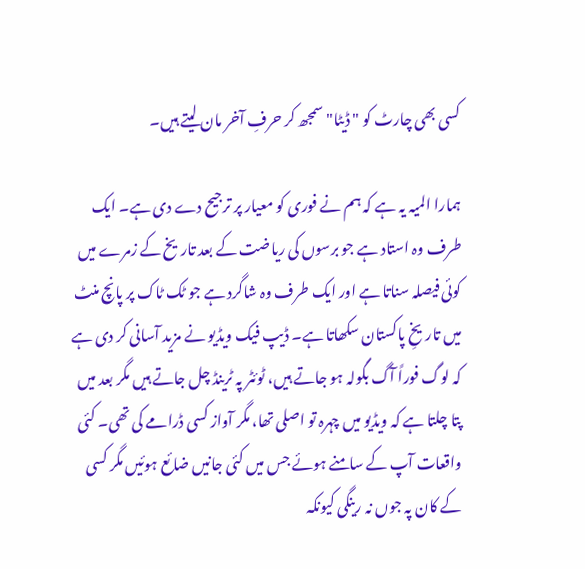کسی بھی چارٹ کو "ڈیٹا" سمجھ کر حرفِ آخر مان لیتے ہیں۔

ہمارا المیہ یہ ہے کہ ہم نے فوری کو معیار پر ترجیح دے دی ہے۔ ایک طرف وہ استاد ہے جو برسوں کی ریاضت کے بعد تاریخ کے زمرے میں کوئی فیصلہ سناتا ہے اور ایک طرف وہ شاگرد ہے جو ٹک ٹاک پر پانچ منٹ میں تاریخِ پاکستان سکھاتا ہے۔ ڈیپ فیک ویڈیو نے مزید آسانی کر دی ہے کہ لوگ فوراً آگ بگولہ ہو جاتے ہیں، ٹوئٹر پہ ٹرینڈ چل جاتے ہیں مگر بعد میں پتا چلتا ہے کہ ویڈیو میں چہرہ تو اصلی تھا، مگر آواز کسی ڈرامے کی تھی۔ کئی واقعات آپ کے سامنے ہوئے جس میں کئی جانیں ضائع ہوئیں مگر کسی کے کان پہ جوں نہ رینگی کیونکہ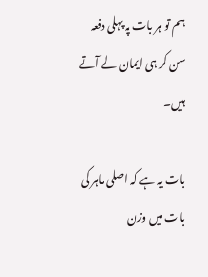ہم تو ہر بات پہ پہلی دفعہ سن کر ہی ایمان لے آتے ہیں۔

بات یہ ہے کہ اصلی ماہر کی بات میں وزن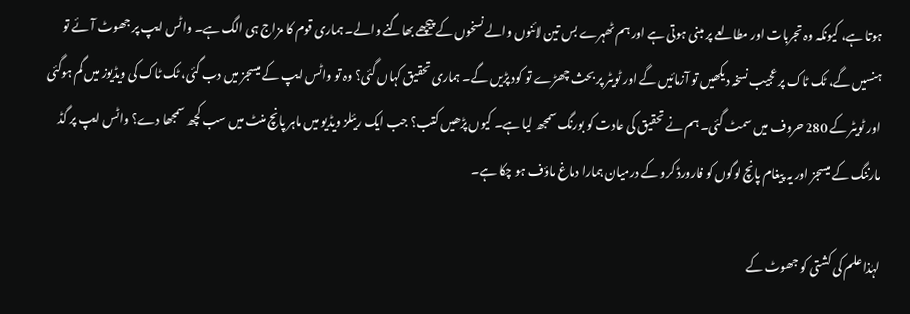ہوتا ہے، کیونکہ وہ تجربات اور مطالعے پر مبنی ہوتی ہے اور ہم ٹھہرے بس تین لائنوں والے نسخوں کے پیچھے بھاگنے والے۔ ہماری قوم کا مزاج ہی الگ ہے۔ واٹس ایپ پر جھوٹ آئے تو ہنسیں گے، ٹک ٹاک پر عجیب نسخہ دیکھیں تو آزمائیں گے اور ٹویٹر پر بحث چھڑے تو کود پڑیں گے۔ ہماری تحقیق کہاں گئی؟ وہ تو واٹس ایپ کے میسجز میں دب گئی، ٹک ٹاک کی ویڈیوز میں گم ہوگئی اور ٹویٹر کے 280 حروف میں سمٹ گئی۔ ہم نے تحقیق کی عادت کو بورنگ سمجھ لیا ہے۔ کیوں پڑھیں کتب؟ جب ایک ریئلز ویڈیو میں ماہر پانچ منٹ میں سب کچھ سمجھا دے؟ واٹس ایپ پر گڈ مارننگ کے میسجز اور یہ پیغام پانچ لوگوں کو فارورڈ کرو کے درمیان ہمارا دماغ ماؤف ہو چکا ہے۔

لہٰذا علم کی کشتی کو جھوٹ کے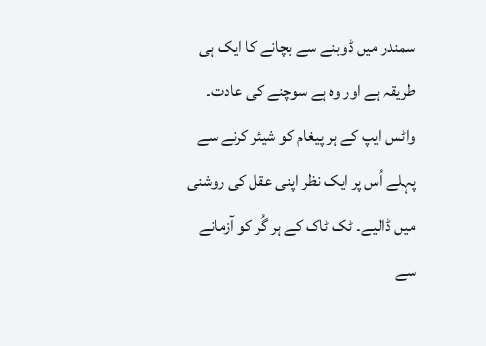سمندر میں ڈوبنے سے بچانے کا ایک ہی طریقہ ہے اور وہ ہے سوچنے کی عادت۔ واٹس ایپ کے ہر پیغام کو شیئر کرنے سے پہلے اُس پر ایک نظر اپنی عقل کی روشنی میں ڈالیے۔ ٹک ٹاک کے ہر گُر کو آزمانے سے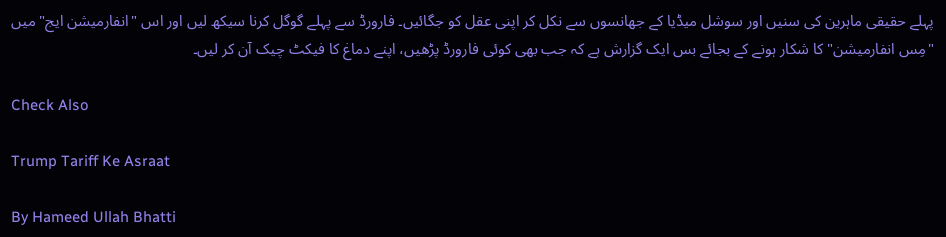پہلے حقیقی ماہرین کی سنیں اور سوشل میڈیا کے جھانسوں سے نکل کر اپنی عقل کو جگائیں۔ فارورڈ سے پہلے گوگل کرنا سیکھ لیں اور اس "انفارمیشن ایج" میں "مِس انفارمیشن" کا شکار ہونے کے بجائے بس ایک گزارش ہے کہ جب بھی کوئی فارورڈ پڑھیں، اپنے دماغ کا فیکٹ چیک آن کر لیں۔

Check Also

Trump Tariff Ke Asraat

By Hameed Ullah Bhatti